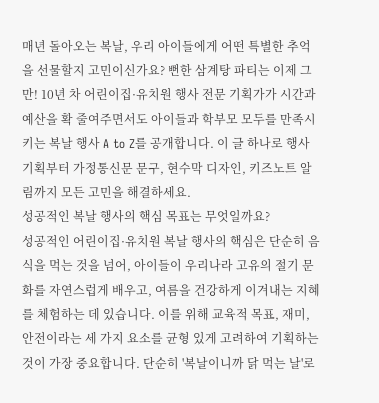매년 돌아오는 복날, 우리 아이들에게 어떤 특별한 추억을 선물할지 고민이신가요? 뻔한 삼계탕 파티는 이제 그만! 10년 차 어린이집·유치원 행사 전문 기획가가 시간과 예산을 확 줄여주면서도 아이들과 학부모 모두를 만족시키는 복날 행사 A to Z를 공개합니다. 이 글 하나로 행사 기획부터 가정통신문 문구, 현수막 디자인, 키즈노트 알림까지 모든 고민을 해결하세요.
성공적인 복날 행사의 핵심 목표는 무엇일까요?
성공적인 어린이집·유치원 복날 행사의 핵심은 단순히 음식을 먹는 것을 넘어, 아이들이 우리나라 고유의 절기 문화를 자연스럽게 배우고, 여름을 건강하게 이겨내는 지혜를 체험하는 데 있습니다. 이를 위해 교육적 목표, 재미, 안전이라는 세 가지 요소를 균형 있게 고려하여 기획하는 것이 가장 중요합니다. 단순히 '복날이니까 닭 먹는 날'로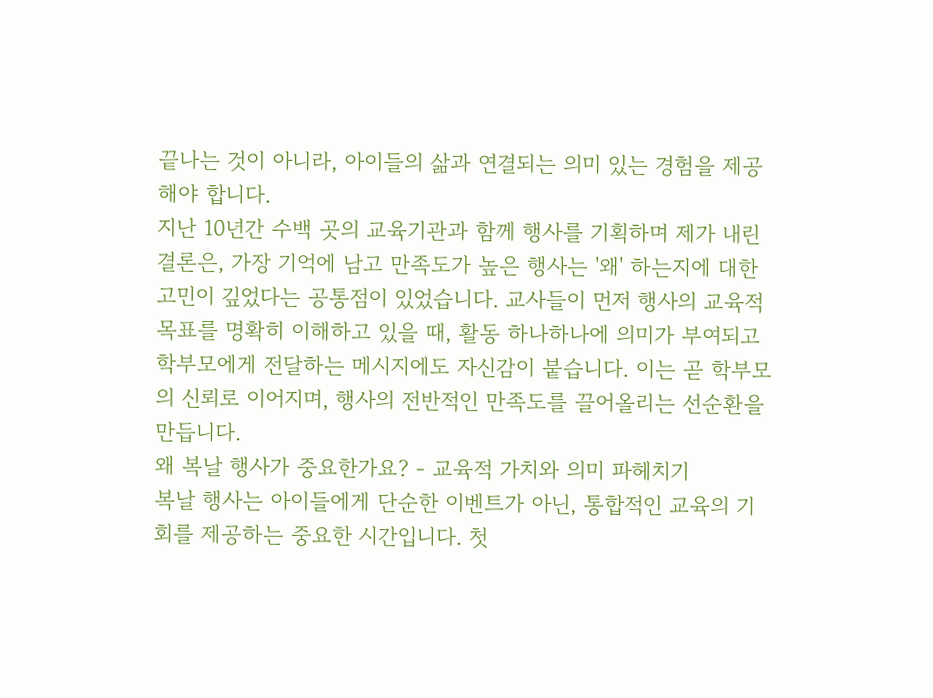끝나는 것이 아니라, 아이들의 삶과 연결되는 의미 있는 경험을 제공해야 합니다.
지난 10년간 수백 곳의 교육기관과 함께 행사를 기획하며 제가 내린 결론은, 가장 기억에 남고 만족도가 높은 행사는 '왜' 하는지에 대한 고민이 깊었다는 공통점이 있었습니다. 교사들이 먼저 행사의 교육적 목표를 명확히 이해하고 있을 때, 활동 하나하나에 의미가 부여되고 학부모에게 전달하는 메시지에도 자신감이 붙습니다. 이는 곧 학부모의 신뢰로 이어지며, 행사의 전반적인 만족도를 끌어올리는 선순환을 만듭니다.
왜 복날 행사가 중요한가요? - 교육적 가치와 의미 파헤치기
복날 행사는 아이들에게 단순한 이벤트가 아닌, 통합적인 교육의 기회를 제공하는 중요한 시간입니다. 첫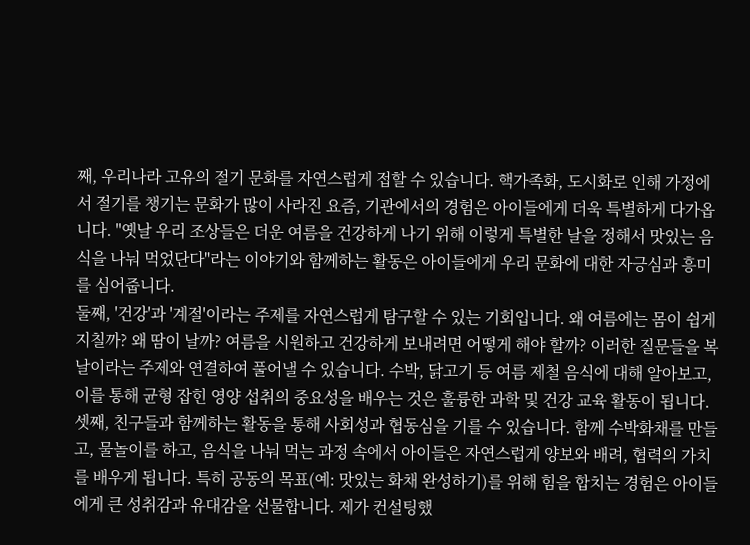째, 우리나라 고유의 절기 문화를 자연스럽게 접할 수 있습니다. 핵가족화, 도시화로 인해 가정에서 절기를 챙기는 문화가 많이 사라진 요즘, 기관에서의 경험은 아이들에게 더욱 특별하게 다가옵니다. "옛날 우리 조상들은 더운 여름을 건강하게 나기 위해 이렇게 특별한 날을 정해서 맛있는 음식을 나눠 먹었단다"라는 이야기와 함께하는 활동은 아이들에게 우리 문화에 대한 자긍심과 흥미를 심어줍니다.
둘째, '건강'과 '계절'이라는 주제를 자연스럽게 탐구할 수 있는 기회입니다. 왜 여름에는 몸이 쉽게 지칠까? 왜 땀이 날까? 여름을 시원하고 건강하게 보내려면 어떻게 해야 할까? 이러한 질문들을 복날이라는 주제와 연결하여 풀어낼 수 있습니다. 수박, 닭고기 등 여름 제철 음식에 대해 알아보고, 이를 통해 균형 잡힌 영양 섭취의 중요성을 배우는 것은 훌륭한 과학 및 건강 교육 활동이 됩니다.
셋째, 친구들과 함께하는 활동을 통해 사회성과 협동심을 기를 수 있습니다. 함께 수박화채를 만들고, 물놀이를 하고, 음식을 나눠 먹는 과정 속에서 아이들은 자연스럽게 양보와 배려, 협력의 가치를 배우게 됩니다. 특히 공동의 목표(예: 맛있는 화채 완성하기)를 위해 힘을 합치는 경험은 아이들에게 큰 성취감과 유대감을 선물합니다. 제가 컨설팅했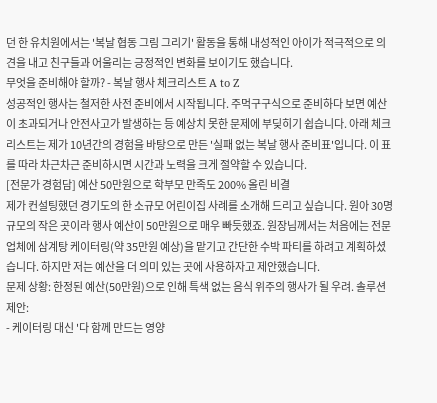던 한 유치원에서는 '복날 협동 그림 그리기' 활동을 통해 내성적인 아이가 적극적으로 의견을 내고 친구들과 어울리는 긍정적인 변화를 보이기도 했습니다.
무엇을 준비해야 할까? - 복날 행사 체크리스트 A to Z
성공적인 행사는 철저한 사전 준비에서 시작됩니다. 주먹구구식으로 준비하다 보면 예산이 초과되거나 안전사고가 발생하는 등 예상치 못한 문제에 부딪히기 쉽습니다. 아래 체크리스트는 제가 10년간의 경험을 바탕으로 만든 '실패 없는 복날 행사 준비표'입니다. 이 표를 따라 차근차근 준비하시면 시간과 노력을 크게 절약할 수 있습니다.
[전문가 경험담] 예산 50만원으로 학부모 만족도 200% 올린 비결
제가 컨설팅했던 경기도의 한 소규모 어린이집 사례를 소개해 드리고 싶습니다. 원아 30명 규모의 작은 곳이라 행사 예산이 50만원으로 매우 빠듯했죠. 원장님께서는 처음에는 전문 업체에 삼계탕 케이터링(약 35만원 예상)을 맡기고 간단한 수박 파티를 하려고 계획하셨습니다. 하지만 저는 예산을 더 의미 있는 곳에 사용하자고 제안했습니다.
문제 상황: 한정된 예산(50만원)으로 인해 특색 없는 음식 위주의 행사가 될 우려. 솔루션 제안:
- 케이터링 대신 '다 함께 만드는 영양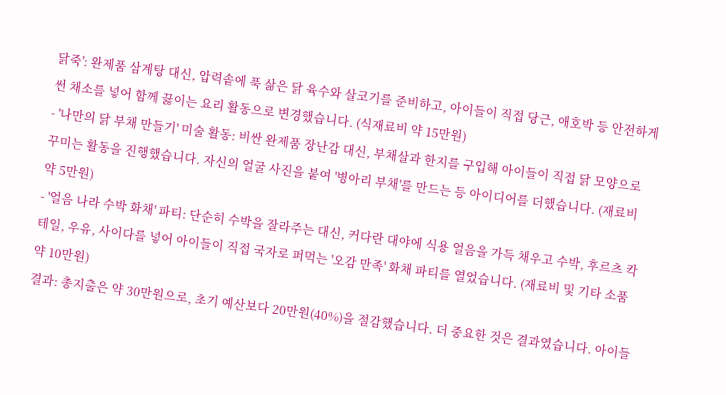닭죽': 완제품 삼계탕 대신, 압력솥에 푹 삶은 닭 육수와 살코기를 준비하고, 아이들이 직접 당근, 애호박 등 안전하게 썬 채소를 넣어 함께 끓이는 요리 활동으로 변경했습니다. (식재료비 약 15만원)
- '나만의 닭 부채 만들기' 미술 활동: 비싼 완제품 장난감 대신, 부채살과 한지를 구입해 아이들이 직접 닭 모양으로 꾸미는 활동을 진행했습니다. 자신의 얼굴 사진을 붙여 '병아리 부채'를 만드는 등 아이디어를 더했습니다. (재료비 약 5만원)
- '얼음 나라 수박 화채' 파티: 단순히 수박을 잘라주는 대신, 커다란 대야에 식용 얼음을 가득 채우고 수박, 후르츠 칵테일, 우유, 사이다를 넣어 아이들이 직접 국자로 퍼먹는 '오감 만족' 화채 파티를 열었습니다. (재료비 및 기타 소품 약 10만원)
결과: 총지출은 약 30만원으로, 초기 예산보다 20만원(40%)을 절감했습니다. 더 중요한 것은 결과였습니다. 아이들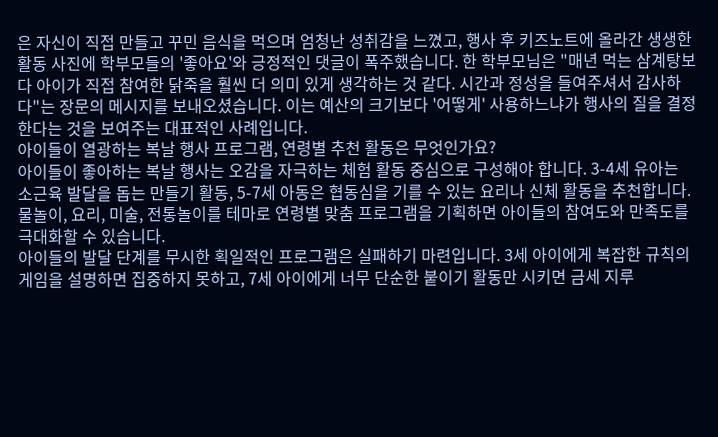은 자신이 직접 만들고 꾸민 음식을 먹으며 엄청난 성취감을 느꼈고, 행사 후 키즈노트에 올라간 생생한 활동 사진에 학부모들의 '좋아요'와 긍정적인 댓글이 폭주했습니다. 한 학부모님은 "매년 먹는 삼계탕보다 아이가 직접 참여한 닭죽을 훨씬 더 의미 있게 생각하는 것 같다. 시간과 정성을 들여주셔서 감사하다"는 장문의 메시지를 보내오셨습니다. 이는 예산의 크기보다 '어떻게' 사용하느냐가 행사의 질을 결정한다는 것을 보여주는 대표적인 사례입니다.
아이들이 열광하는 복날 행사 프로그램, 연령별 추천 활동은 무엇인가요?
아이들이 좋아하는 복날 행사는 오감을 자극하는 체험 활동 중심으로 구성해야 합니다. 3-4세 유아는 소근육 발달을 돕는 만들기 활동, 5-7세 아동은 협동심을 기를 수 있는 요리나 신체 활동을 추천합니다. 물놀이, 요리, 미술, 전통놀이를 테마로 연령별 맞춤 프로그램을 기획하면 아이들의 참여도와 만족도를 극대화할 수 있습니다.
아이들의 발달 단계를 무시한 획일적인 프로그램은 실패하기 마련입니다. 3세 아이에게 복잡한 규칙의 게임을 설명하면 집중하지 못하고, 7세 아이에게 너무 단순한 붙이기 활동만 시키면 금세 지루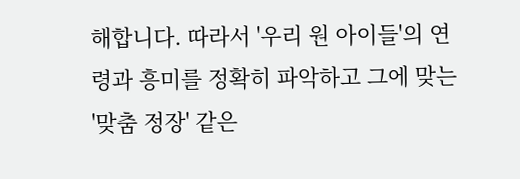해합니다. 따라서 '우리 원 아이들'의 연령과 흥미를 정확히 파악하고 그에 맞는 '맞춤 정장' 같은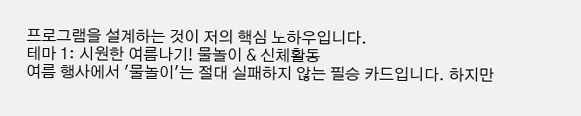프로그램을 설계하는 것이 저의 핵심 노하우입니다.
테마 1: 시원한 여름나기! 물놀이 & 신체활동
여름 행사에서 '물놀이'는 절대 실패하지 않는 필승 카드입니다. 하지만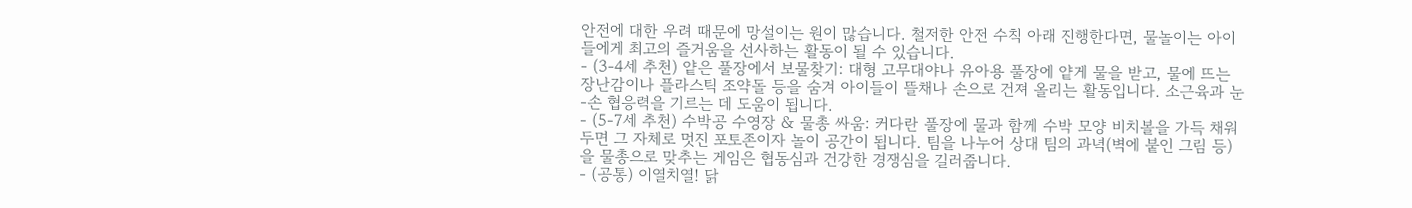안전에 대한 우려 때문에 망설이는 원이 많습니다. 철저한 안전 수칙 아래 진행한다면, 물놀이는 아이들에게 최고의 즐거움을 선사하는 활동이 될 수 있습니다.
- (3-4세 추천) 얕은 풀장에서 보물찾기: 대형 고무대야나 유아용 풀장에 얕게 물을 받고, 물에 뜨는 장난감이나 플라스틱 조약돌 등을 숨겨 아이들이 뜰채나 손으로 건져 올리는 활동입니다. 소근육과 눈-손 협응력을 기르는 데 도움이 됩니다.
- (5-7세 추천) 수박공 수영장 & 물총 싸움: 커다란 풀장에 물과 함께 수박 모양 비치볼을 가득 채워두면 그 자체로 멋진 포토존이자 놀이 공간이 됩니다. 팀을 나누어 상대 팀의 과녁(벽에 붙인 그림 등)을 물총으로 맞추는 게임은 협동심과 건강한 경쟁심을 길러줍니다.
- (공통) 이열치열! 닭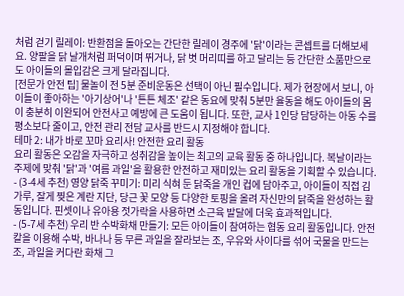처럼 걷기 릴레이: 반환점을 돌아오는 간단한 릴레이 경주에 '닭'이라는 콘셉트를 더해보세요. 양팔을 닭 날개처럼 퍼덕이며 뛰거나, 닭 볏 머리띠를 하고 달리는 등 간단한 소품만으로도 아이들의 몰입감은 크게 달라집니다.
[전문가 안전 팁] 물놀이 전 5분 준비운동은 선택이 아닌 필수입니다. 제가 현장에서 보니, 아이들이 좋아하는 '아기상어'나 '튼튼 체조' 같은 동요에 맞춰 5분만 율동을 해도 아이들의 몸이 충분히 이완되어 안전사고 예방에 큰 도움이 됩니다. 또한, 교사 1인당 담당하는 아동 수를 평소보다 줄이고, 안전 관리 전담 교사를 반드시 지정해야 합니다.
테마 2: 내가 바로 꼬마 요리사! 안전한 요리 활동
요리 활동은 오감을 자극하고 성취감을 높이는 최고의 교육 활동 중 하나입니다. 복날이라는 주제에 맞춰 '닭'과 '여름 과일'을 활용한 안전하고 재미있는 요리 활동을 기획할 수 있습니다.
- (3-4세 추천) 영양 닭죽 꾸미기: 미리 식혀 둔 닭죽을 개인 컵에 담아주고, 아이들이 직접 김 가루, 잘게 찢은 계란 지단, 당근 꽃 모양 등 다양한 토핑을 올려 자신만의 닭죽을 완성하는 활동입니다. 핀셋이나 유아용 젓가락을 사용하면 소근육 발달에 더욱 효과적입니다.
- (5-7세 추천) 우리 반 수박화채 만들기: 모든 아이들이 참여하는 협동 요리 활동입니다. 안전 칼을 이용해 수박, 바나나 등 무른 과일을 잘라보는 조, 우유와 사이다를 섞어 국물을 만드는 조, 과일을 커다란 화채 그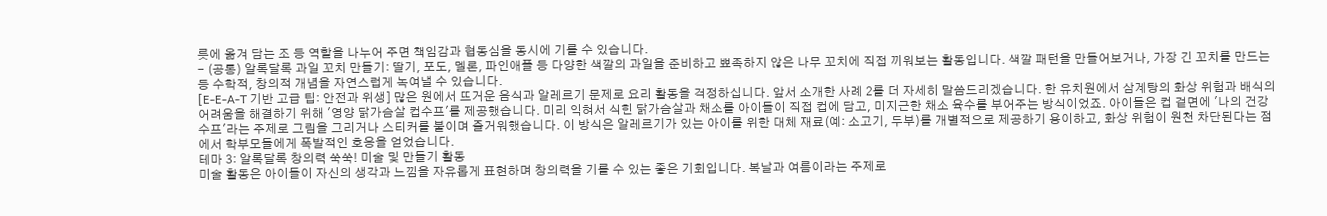릇에 옮겨 담는 조 등 역할을 나누어 주면 책임감과 협동심을 동시에 기를 수 있습니다.
- (공통) 알록달록 과일 꼬치 만들기: 딸기, 포도, 멜론, 파인애플 등 다양한 색깔의 과일을 준비하고 뾰족하지 않은 나무 꼬치에 직접 끼워보는 활동입니다. 색깔 패턴을 만들어보거나, 가장 긴 꼬치를 만드는 등 수학적, 창의적 개념을 자연스럽게 녹여낼 수 있습니다.
[E-E-A-T 기반 고급 팁: 안전과 위생] 많은 원에서 뜨거운 음식과 알레르기 문제로 요리 활동을 걱정하십니다. 앞서 소개한 사례 2를 더 자세히 말씀드리겠습니다. 한 유치원에서 삼계탕의 화상 위험과 배식의 어려움을 해결하기 위해 '영양 닭가슴살 컵수프'를 제공했습니다. 미리 익혀서 식힌 닭가슴살과 채소를 아이들이 직접 컵에 담고, 미지근한 채소 육수를 부어주는 방식이었죠. 아이들은 컵 겉면에 '나의 건강 수프'라는 주제로 그림을 그리거나 스티커를 붙이며 즐거워했습니다. 이 방식은 알레르기가 있는 아이를 위한 대체 재료(예: 소고기, 두부)를 개별적으로 제공하기 용이하고, 화상 위험이 원천 차단된다는 점에서 학부모들에게 폭발적인 호응을 얻었습니다.
테마 3: 알록달록 창의력 쑥쑥! 미술 및 만들기 활동
미술 활동은 아이들이 자신의 생각과 느낌을 자유롭게 표현하며 창의력을 기를 수 있는 좋은 기회입니다. 복날과 여름이라는 주제로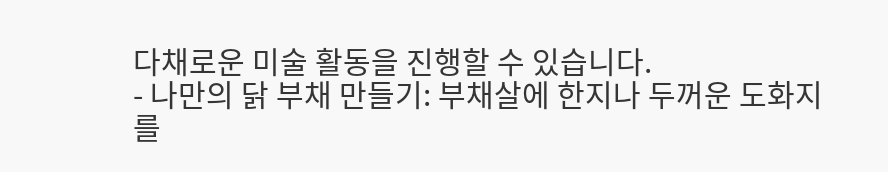다채로운 미술 활동을 진행할 수 있습니다.
- 나만의 닭 부채 만들기: 부채살에 한지나 두꺼운 도화지를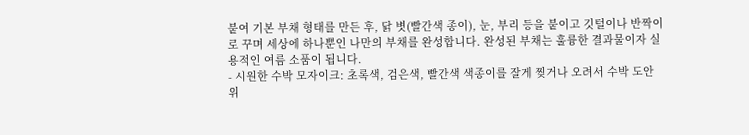붙여 기본 부채 형태를 만든 후, 닭 볏(빨간색 종이), 눈, 부리 등을 붙이고 깃털이나 반짝이로 꾸며 세상에 하나뿐인 나만의 부채를 완성합니다. 완성된 부채는 훌륭한 결과물이자 실용적인 여름 소품이 됩니다.
- 시원한 수박 모자이크: 초록색, 검은색, 빨간색 색종이를 잘게 찢거나 오려서 수박 도안 위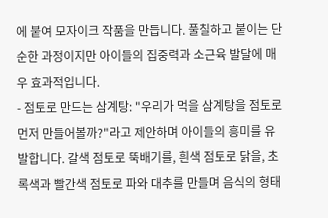에 붙여 모자이크 작품을 만듭니다. 풀칠하고 붙이는 단순한 과정이지만 아이들의 집중력과 소근육 발달에 매우 효과적입니다.
- 점토로 만드는 삼계탕: "우리가 먹을 삼계탕을 점토로 먼저 만들어볼까?"라고 제안하며 아이들의 흥미를 유발합니다. 갈색 점토로 뚝배기를, 흰색 점토로 닭을, 초록색과 빨간색 점토로 파와 대추를 만들며 음식의 형태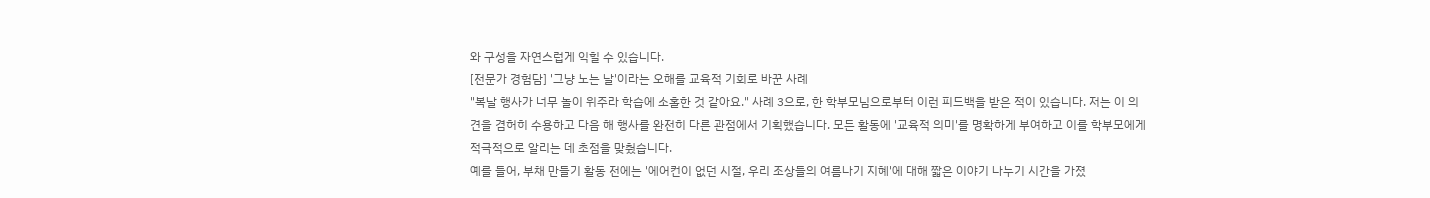와 구성을 자연스럽게 익힐 수 있습니다.
[전문가 경험담] '그냥 노는 날'이라는 오해를 교육적 기회로 바꾼 사례
"복날 행사가 너무 놀이 위주라 학습에 소홀한 것 같아요." 사례 3으로, 한 학부모님으로부터 이런 피드백을 받은 적이 있습니다. 저는 이 의견을 겸허히 수용하고 다음 해 행사를 완전히 다른 관점에서 기획했습니다. 모든 활동에 '교육적 의미'를 명확하게 부여하고 이를 학부모에게 적극적으로 알리는 데 초점을 맞췄습니다.
예를 들어, 부채 만들기 활동 전에는 '에어컨이 없던 시절, 우리 조상들의 여름나기 지혜'에 대해 짧은 이야기 나누기 시간을 가졌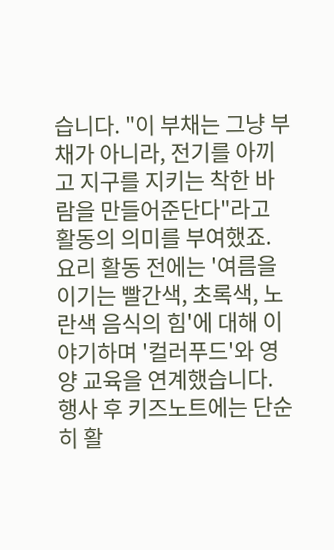습니다. "이 부채는 그냥 부채가 아니라, 전기를 아끼고 지구를 지키는 착한 바람을 만들어준단다"라고 활동의 의미를 부여했죠. 요리 활동 전에는 '여름을 이기는 빨간색, 초록색, 노란색 음식의 힘'에 대해 이야기하며 '컬러푸드'와 영양 교육을 연계했습니다.
행사 후 키즈노트에는 단순히 활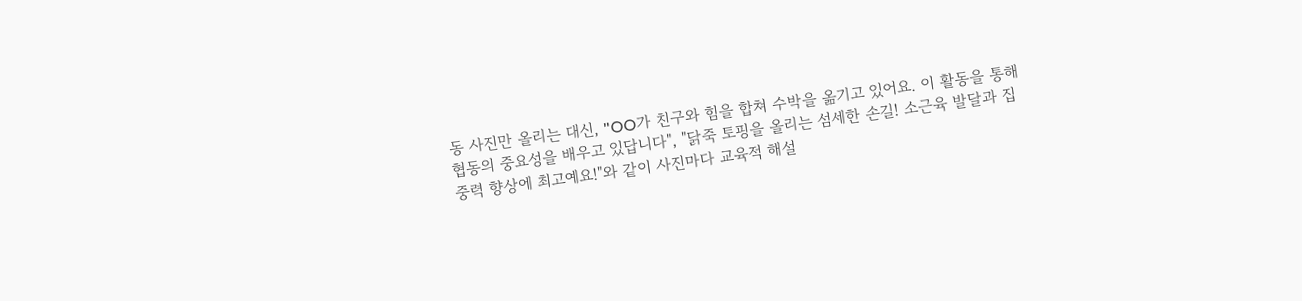동 사진만 올리는 대신, "OO가 친구와 힘을 합쳐 수박을 옮기고 있어요. 이 활동을 통해 협동의 중요성을 배우고 있답니다", "닭죽 토핑을 올리는 섬세한 손길! 소근육 발달과 집중력 향상에 최고예요!"와 같이 사진마다 교육적 해설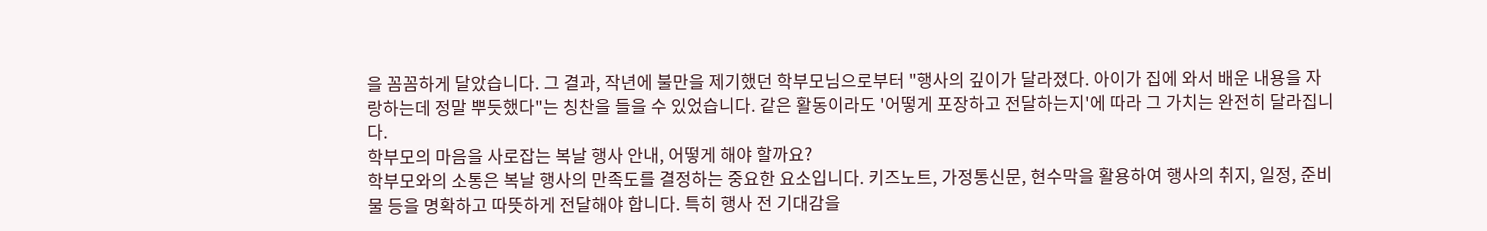을 꼼꼼하게 달았습니다. 그 결과, 작년에 불만을 제기했던 학부모님으로부터 "행사의 깊이가 달라졌다. 아이가 집에 와서 배운 내용을 자랑하는데 정말 뿌듯했다"는 칭찬을 들을 수 있었습니다. 같은 활동이라도 '어떻게 포장하고 전달하는지'에 따라 그 가치는 완전히 달라집니다.
학부모의 마음을 사로잡는 복날 행사 안내, 어떻게 해야 할까요?
학부모와의 소통은 복날 행사의 만족도를 결정하는 중요한 요소입니다. 키즈노트, 가정통신문, 현수막을 활용하여 행사의 취지, 일정, 준비물 등을 명확하고 따뜻하게 전달해야 합니다. 특히 행사 전 기대감을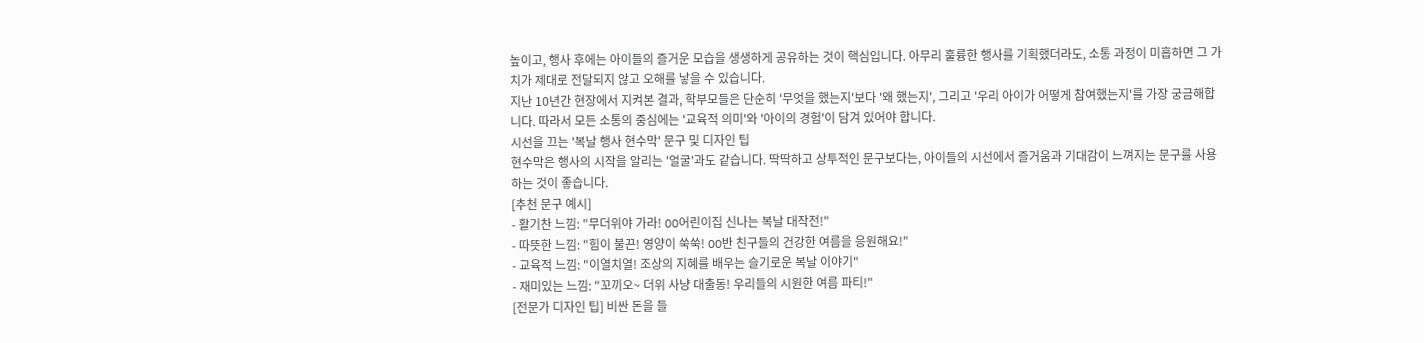높이고, 행사 후에는 아이들의 즐거운 모습을 생생하게 공유하는 것이 핵심입니다. 아무리 훌륭한 행사를 기획했더라도, 소통 과정이 미흡하면 그 가치가 제대로 전달되지 않고 오해를 낳을 수 있습니다.
지난 10년간 현장에서 지켜본 결과, 학부모들은 단순히 '무엇을 했는지'보다 '왜 했는지', 그리고 '우리 아이가 어떻게 참여했는지'를 가장 궁금해합니다. 따라서 모든 소통의 중심에는 '교육적 의미'와 '아이의 경험'이 담겨 있어야 합니다.
시선을 끄는 '복날 행사 현수막' 문구 및 디자인 팁
현수막은 행사의 시작을 알리는 '얼굴'과도 같습니다. 딱딱하고 상투적인 문구보다는, 아이들의 시선에서 즐거움과 기대감이 느껴지는 문구를 사용하는 것이 좋습니다.
[추천 문구 예시]
- 활기찬 느낌: "무더위야 가라! OO어린이집 신나는 복날 대작전!"
- 따뜻한 느낌: "힘이 불끈! 영양이 쑥쑥! OO반 친구들의 건강한 여름을 응원해요!"
- 교육적 느낌: "이열치열! 조상의 지혜를 배우는 슬기로운 복날 이야기"
- 재미있는 느낌: "꼬끼오~ 더위 사냥 대출동! 우리들의 시원한 여름 파티!"
[전문가 디자인 팁] 비싼 돈을 들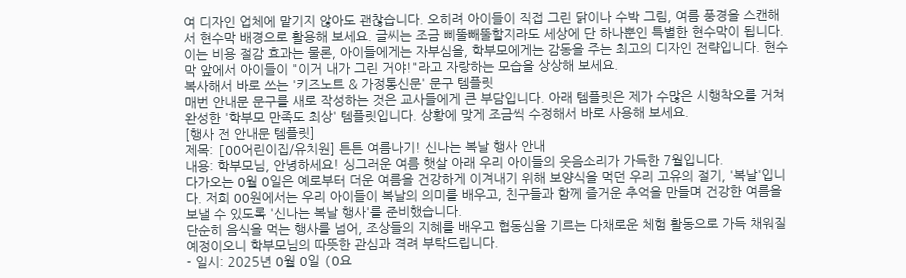여 디자인 업체에 맡기지 않아도 괜찮습니다. 오히려 아이들이 직접 그린 닭이나 수박 그림, 여름 풍경을 스캔해서 현수막 배경으로 활용해 보세요. 글씨는 조금 삐뚤빼뚤할지라도 세상에 단 하나뿐인 특별한 현수막이 됩니다. 이는 비용 절감 효과는 물론, 아이들에게는 자부심을, 학부모에게는 감동을 주는 최고의 디자인 전략입니다. 현수막 앞에서 아이들이 "이거 내가 그린 거야!"라고 자랑하는 모습을 상상해 보세요.
복사해서 바로 쓰는 '키즈노트 & 가정통신문' 문구 템플릿
매번 안내문 문구를 새로 작성하는 것은 교사들에게 큰 부담입니다. 아래 템플릿은 제가 수많은 시행착오를 거쳐 완성한 '학부모 만족도 최상' 템플릿입니다. 상황에 맞게 조금씩 수정해서 바로 사용해 보세요.
[행사 전 안내문 템플릿]
제목: [OO어린이집/유치원] 튼튼 여름나기! 신나는 복날 행사 안내
내용: 학부모님, 안녕하세요! 싱그러운 여름 햇살 아래 우리 아이들의 웃음소리가 가득한 7월입니다.
다가오는 O월 O일은 예로부터 더운 여름을 건강하게 이겨내기 위해 보양식을 먹던 우리 고유의 절기, '복날'입니다. 저희 OO원에서는 우리 아이들이 복날의 의미를 배우고, 친구들과 함께 즐거운 추억을 만들며 건강한 여름을 보낼 수 있도록 '신나는 복날 행사'를 준비했습니다.
단순히 음식을 먹는 행사를 넘어, 조상들의 지혜를 배우고 협동심을 기르는 다채로운 체험 활동으로 가득 채워질 예정이오니 학부모님의 따뜻한 관심과 격려 부탁드립니다.
- 일시: 2025년 O월 O일 (O요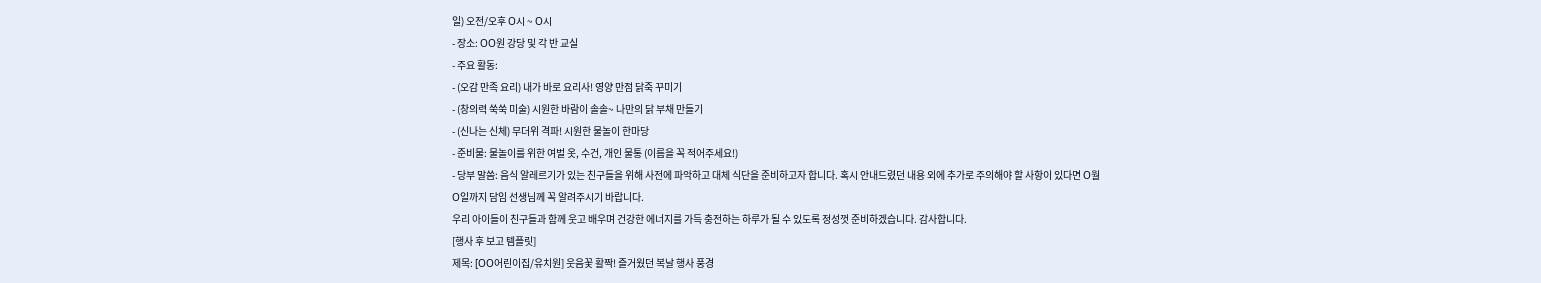일) 오전/오후 O시 ~ O시
- 장소: OO원 강당 및 각 반 교실
- 주요 활동:
- (오감 만족 요리) 내가 바로 요리사! 영양 만점 닭죽 꾸미기
- (창의력 쑥쑥 미술) 시원한 바람이 솔솔~ 나만의 닭 부채 만들기
- (신나는 신체) 무더위 격파! 시원한 물놀이 한마당
- 준비물: 물놀이를 위한 여벌 옷, 수건, 개인 물통 (이름을 꼭 적어주세요!)
- 당부 말씀: 음식 알레르기가 있는 친구들을 위해 사전에 파악하고 대체 식단을 준비하고자 합니다. 혹시 안내드렸던 내용 외에 추가로 주의해야 할 사항이 있다면 O월 O일까지 담임 선생님께 꼭 알려주시기 바랍니다.
우리 아이들이 친구들과 함께 웃고 배우며 건강한 에너지를 가득 충전하는 하루가 될 수 있도록 정성껏 준비하겠습니다. 감사합니다.
[행사 후 보고 템플릿]
제목: [OO어린이집/유치원] 웃음꽃 활짝! 즐거웠던 복날 행사 풍경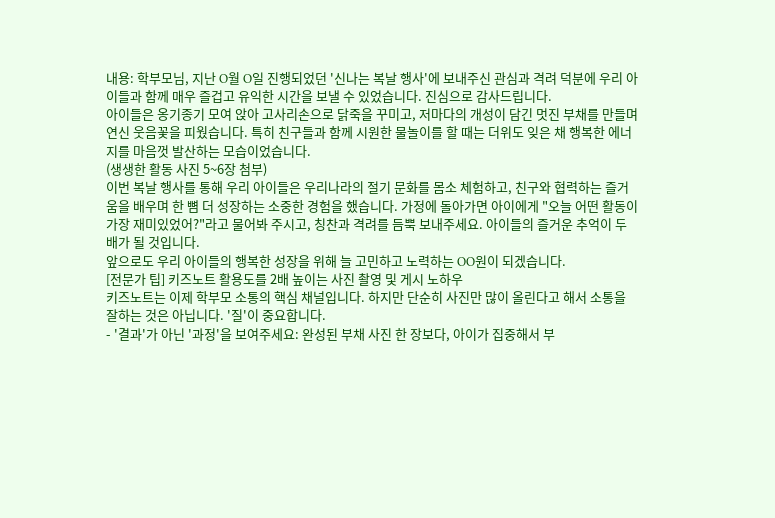내용: 학부모님, 지난 O월 O일 진행되었던 '신나는 복날 행사'에 보내주신 관심과 격려 덕분에 우리 아이들과 함께 매우 즐겁고 유익한 시간을 보낼 수 있었습니다. 진심으로 감사드립니다.
아이들은 옹기종기 모여 앉아 고사리손으로 닭죽을 꾸미고, 저마다의 개성이 담긴 멋진 부채를 만들며 연신 웃음꽃을 피웠습니다. 특히 친구들과 함께 시원한 물놀이를 할 때는 더위도 잊은 채 행복한 에너지를 마음껏 발산하는 모습이었습니다.
(생생한 활동 사진 5~6장 첨부)
이번 복날 행사를 통해 우리 아이들은 우리나라의 절기 문화를 몸소 체험하고, 친구와 협력하는 즐거움을 배우며 한 뼘 더 성장하는 소중한 경험을 했습니다. 가정에 돌아가면 아이에게 "오늘 어떤 활동이 가장 재미있었어?"라고 물어봐 주시고, 칭찬과 격려를 듬뿍 보내주세요. 아이들의 즐거운 추억이 두 배가 될 것입니다.
앞으로도 우리 아이들의 행복한 성장을 위해 늘 고민하고 노력하는 OO원이 되겠습니다.
[전문가 팁] 키즈노트 활용도를 2배 높이는 사진 촬영 및 게시 노하우
키즈노트는 이제 학부모 소통의 핵심 채널입니다. 하지만 단순히 사진만 많이 올린다고 해서 소통을 잘하는 것은 아닙니다. '질'이 중요합니다.
- '결과'가 아닌 '과정'을 보여주세요: 완성된 부채 사진 한 장보다, 아이가 집중해서 부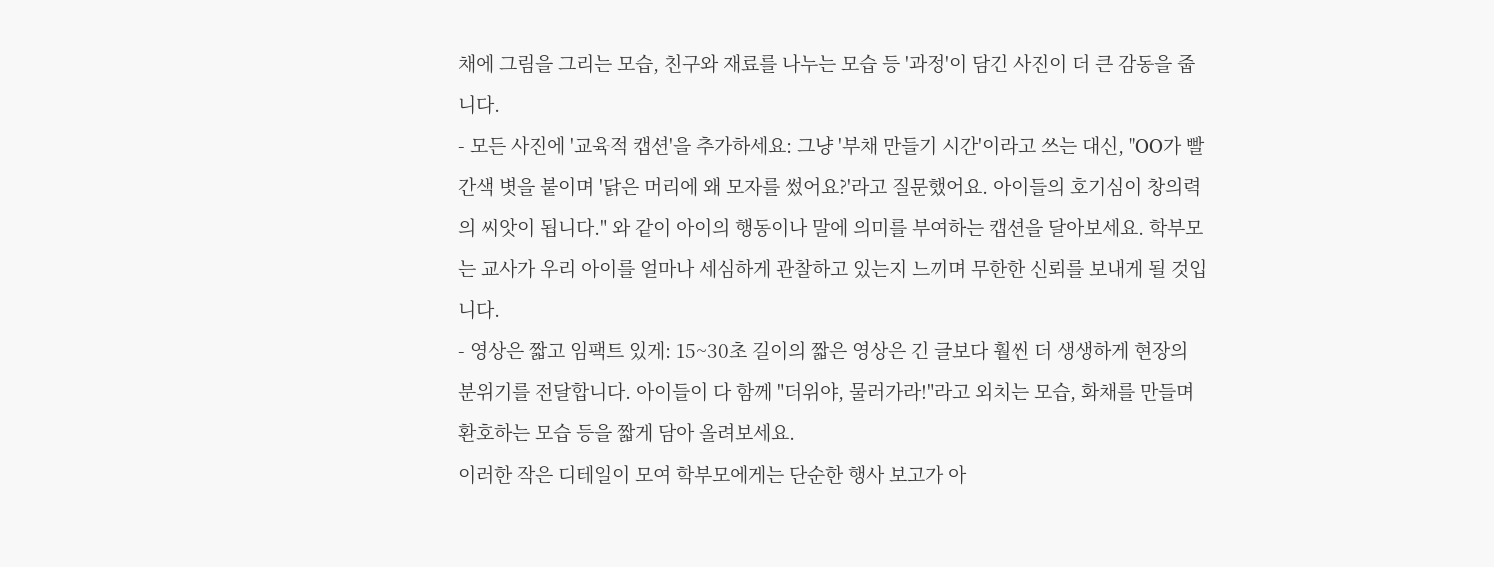채에 그림을 그리는 모습, 친구와 재료를 나누는 모습 등 '과정'이 담긴 사진이 더 큰 감동을 줍니다.
- 모든 사진에 '교육적 캡션'을 추가하세요: 그냥 '부채 만들기 시간'이라고 쓰는 대신, "OO가 빨간색 볏을 붙이며 '닭은 머리에 왜 모자를 썼어요?'라고 질문했어요. 아이들의 호기심이 창의력의 씨앗이 됩니다." 와 같이 아이의 행동이나 말에 의미를 부여하는 캡션을 달아보세요. 학부모는 교사가 우리 아이를 얼마나 세심하게 관찰하고 있는지 느끼며 무한한 신뢰를 보내게 될 것입니다.
- 영상은 짧고 임팩트 있게: 15~30초 길이의 짧은 영상은 긴 글보다 훨씬 더 생생하게 현장의 분위기를 전달합니다. 아이들이 다 함께 "더위야, 물러가라!"라고 외치는 모습, 화채를 만들며 환호하는 모습 등을 짧게 담아 올려보세요.
이러한 작은 디테일이 모여 학부모에게는 단순한 행사 보고가 아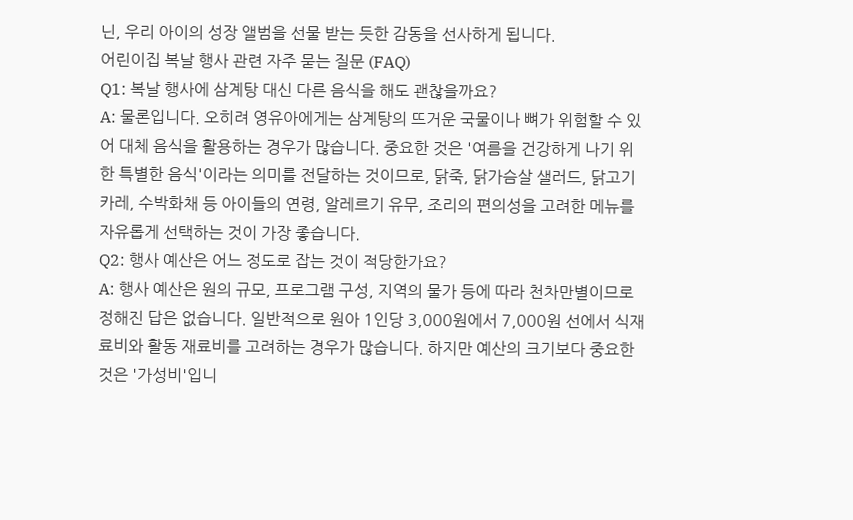닌, 우리 아이의 성장 앨범을 선물 받는 듯한 감동을 선사하게 됩니다.
어린이집 복날 행사 관련 자주 묻는 질문 (FAQ)
Q1: 복날 행사에 삼계탕 대신 다른 음식을 해도 괜찮을까요?
A: 물론입니다. 오히려 영유아에게는 삼계탕의 뜨거운 국물이나 뼈가 위험할 수 있어 대체 음식을 활용하는 경우가 많습니다. 중요한 것은 '여름을 건강하게 나기 위한 특별한 음식'이라는 의미를 전달하는 것이므로, 닭죽, 닭가슴살 샐러드, 닭고기 카레, 수박화채 등 아이들의 연령, 알레르기 유무, 조리의 편의성을 고려한 메뉴를 자유롭게 선택하는 것이 가장 좋습니다.
Q2: 행사 예산은 어느 정도로 잡는 것이 적당한가요?
A: 행사 예산은 원의 규모, 프로그램 구성, 지역의 물가 등에 따라 천차만별이므로 정해진 답은 없습니다. 일반적으로 원아 1인당 3,000원에서 7,000원 선에서 식재료비와 활동 재료비를 고려하는 경우가 많습니다. 하지만 예산의 크기보다 중요한 것은 '가성비'입니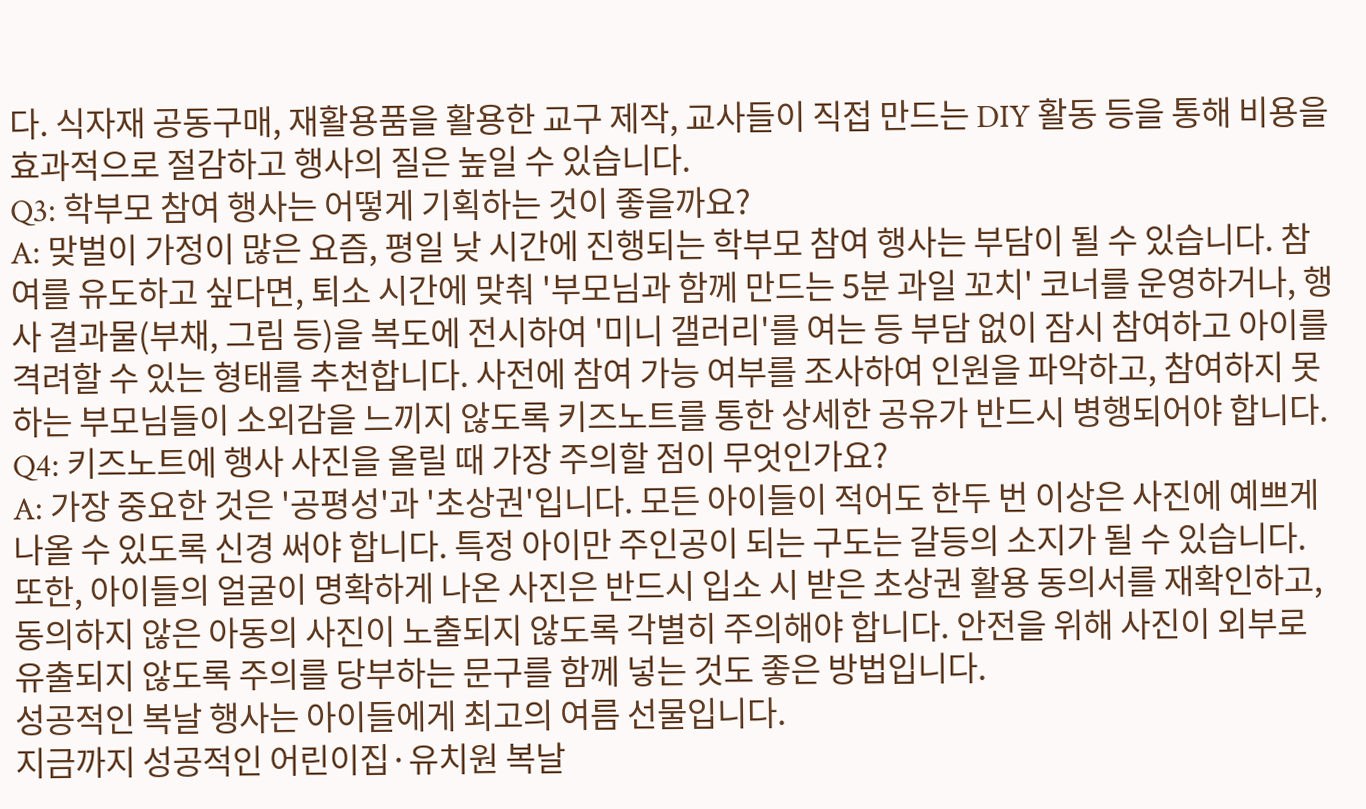다. 식자재 공동구매, 재활용품을 활용한 교구 제작, 교사들이 직접 만드는 DIY 활동 등을 통해 비용을 효과적으로 절감하고 행사의 질은 높일 수 있습니다.
Q3: 학부모 참여 행사는 어떻게 기획하는 것이 좋을까요?
A: 맞벌이 가정이 많은 요즘, 평일 낮 시간에 진행되는 학부모 참여 행사는 부담이 될 수 있습니다. 참여를 유도하고 싶다면, 퇴소 시간에 맞춰 '부모님과 함께 만드는 5분 과일 꼬치' 코너를 운영하거나, 행사 결과물(부채, 그림 등)을 복도에 전시하여 '미니 갤러리'를 여는 등 부담 없이 잠시 참여하고 아이를 격려할 수 있는 형태를 추천합니다. 사전에 참여 가능 여부를 조사하여 인원을 파악하고, 참여하지 못하는 부모님들이 소외감을 느끼지 않도록 키즈노트를 통한 상세한 공유가 반드시 병행되어야 합니다.
Q4: 키즈노트에 행사 사진을 올릴 때 가장 주의할 점이 무엇인가요?
A: 가장 중요한 것은 '공평성'과 '초상권'입니다. 모든 아이들이 적어도 한두 번 이상은 사진에 예쁘게 나올 수 있도록 신경 써야 합니다. 특정 아이만 주인공이 되는 구도는 갈등의 소지가 될 수 있습니다. 또한, 아이들의 얼굴이 명확하게 나온 사진은 반드시 입소 시 받은 초상권 활용 동의서를 재확인하고, 동의하지 않은 아동의 사진이 노출되지 않도록 각별히 주의해야 합니다. 안전을 위해 사진이 외부로 유출되지 않도록 주의를 당부하는 문구를 함께 넣는 것도 좋은 방법입니다.
성공적인 복날 행사는 아이들에게 최고의 여름 선물입니다.
지금까지 성공적인 어린이집·유치원 복날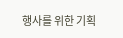행사를 위한 기획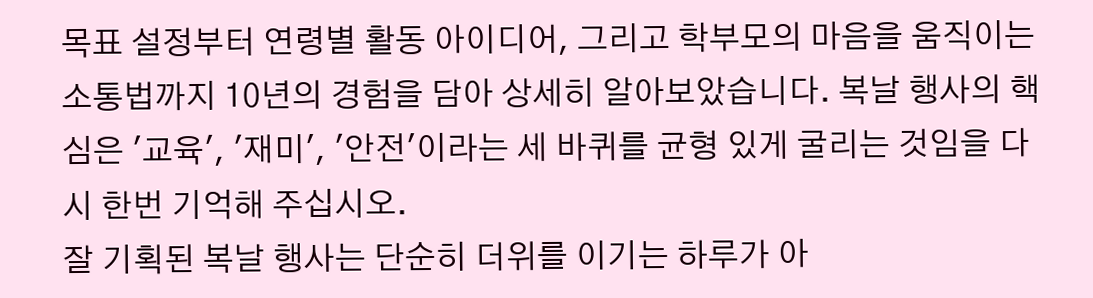목표 설정부터 연령별 활동 아이디어, 그리고 학부모의 마음을 움직이는 소통법까지 10년의 경험을 담아 상세히 알아보았습니다. 복날 행사의 핵심은 '교육', '재미', '안전'이라는 세 바퀴를 균형 있게 굴리는 것임을 다시 한번 기억해 주십시오.
잘 기획된 복날 행사는 단순히 더위를 이기는 하루가 아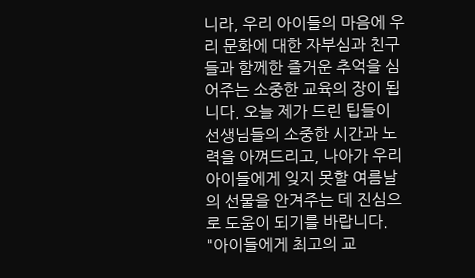니라, 우리 아이들의 마음에 우리 문화에 대한 자부심과 친구들과 함께한 즐거운 추억을 심어주는 소중한 교육의 장이 됩니다. 오늘 제가 드린 팁들이 선생님들의 소중한 시간과 노력을 아껴드리고, 나아가 우리 아이들에게 잊지 못할 여름날의 선물을 안겨주는 데 진심으로 도움이 되기를 바랍니다.
"아이들에게 최고의 교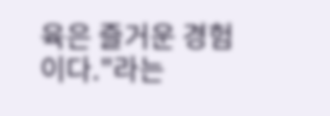육은 즐거운 경험이다."라는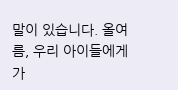말이 있습니다. 올여름, 우리 아이들에게 가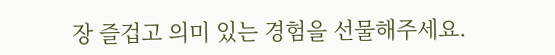장 즐겁고 의미 있는 경험을 선물해주세요.